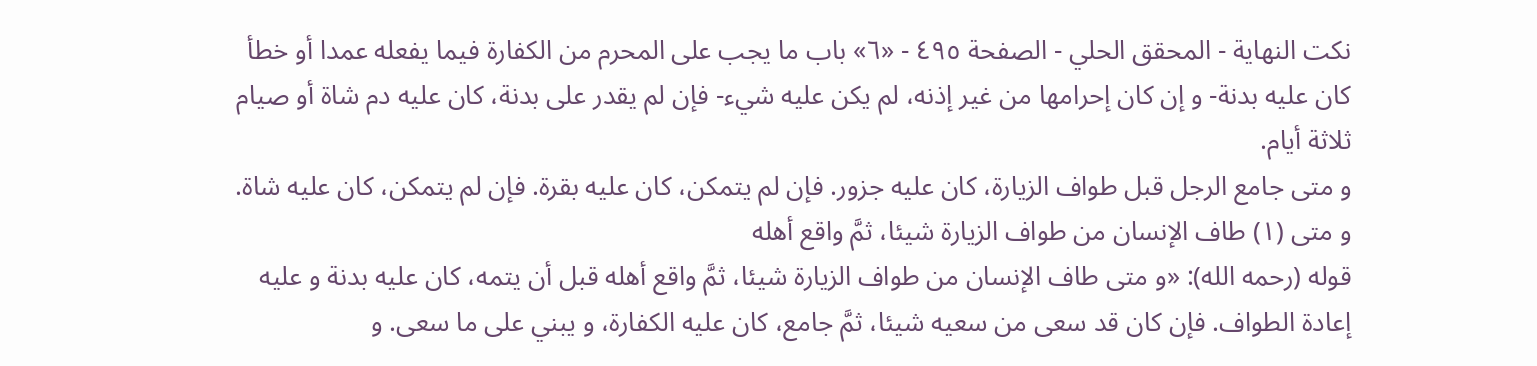نكت النهاية - المحقق الحلي - الصفحة ٤٩٥ - «٦» باب ما يجب على المحرم من الكفارة فيما يفعله عمدا أو خطأ
كان عليه بدنة- و إن كان إحرامها من غير إذنه، لم يكن عليه شيء- فإن لم يقدر على بدنة، كان عليه دم شاة أو صيام ثلاثة أيام.
و متى جامع الرجل قبل طواف الزيارة، كان عليه جزور. فإن لم يتمكن، كان عليه بقرة. فإن لم يتمكن، كان عليه شاة.
و متى (١) طاف الإنسان من طواف الزيارة شيئا، ثمَّ واقع أهله
قوله (رحمه الله): «و متى طاف الإنسان من طواف الزيارة شيئا، ثمَّ واقع أهله قبل أن يتمه، كان عليه بدنة و عليه إعادة الطواف. فإن كان قد سعى من سعيه شيئا، ثمَّ جامع، كان عليه الكفارة، و يبني على ما سعى. و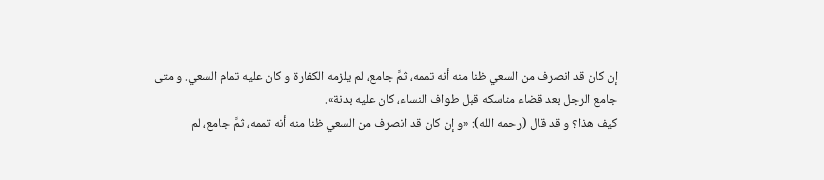إن كان قد انصرف من السعي ظنا منه أنه تممه، ثمَّ جامع، لم يلزمه الكفارة و كان عليه تمام السعي. و متى جامع الرجل بعد قضاء مناسكه قبل طواف النساء، كان عليه بدنة».
كيف هذا؟ و قد قال (رحمه الله): «و إن كان قد انصرف من السعي ظنا منه أنه تممه، ثمَّ جامع، لم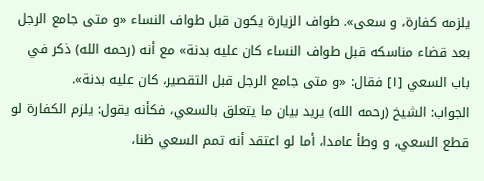يلزمه كفارة، و سعى». طواف الزيارة يكون قبل طواف النساء «و متى جامع الرجل بعد قضاء مناسكه قبل طواف النساء كان عليه بدنة» مع أنه (رحمه الله) ذكر في باب السعي [١] فقال: «و متى جامع الرجل قبل التقصير، كان عليه بدنة».
الجواب: الشيخ (رحمه الله) يريد بيان ما يتعلق بالسعي، فكأنه يقول: يلزم الكفارة لو قطع السعي، و وطأ عامدا، أما لو اعتقد أنه تمم السعي ظنا،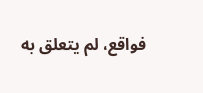فواقع، لم يتعلق به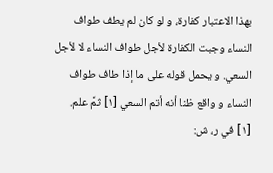بهذا الاعتبار كفارة، و لو كان لم يطف طواف النساء وجبت الكفارة لأجل طواف النساء لا لأجل السعي. و يحمل قوله على ما إذا طاف طواف النساء و واقع ظنا أنه أتم السعي [١] ثمَّ علم.
[١] في ر، ش: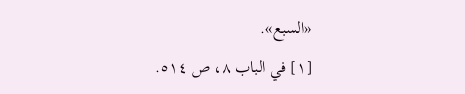«السبع».
[١] في الباب ٨، ص ٥١٤.